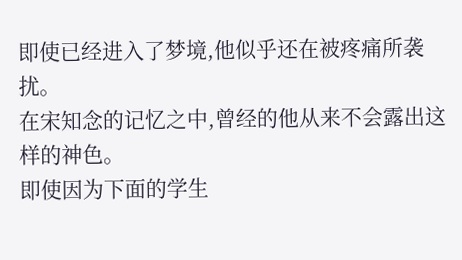即使已经进入了梦境,他似乎还在被疼痛所袭扰。
在宋知念的记忆之中,曾经的他从来不会露出这样的神色。
即使因为下面的学生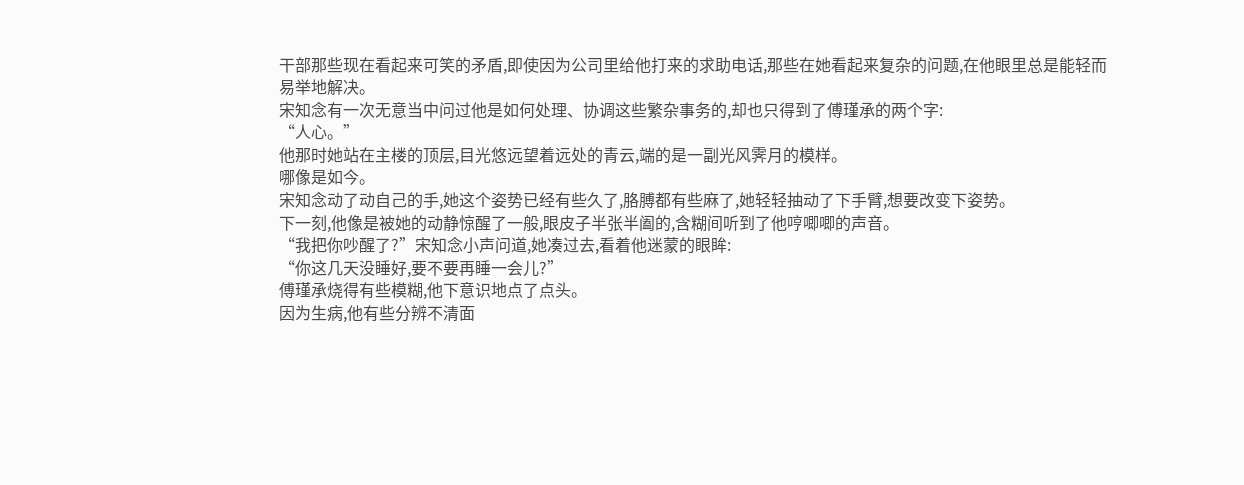干部那些现在看起来可笑的矛盾,即使因为公司里给他打来的求助电话,那些在她看起来复杂的问题,在他眼里总是能轻而易举地解决。
宋知念有一次无意当中问过他是如何处理、协调这些繁杂事务的,却也只得到了傅瑾承的两个字:
“人心。”
他那时她站在主楼的顶层,目光悠远望着远处的青云,端的是一副光风霁月的模样。
哪像是如今。
宋知念动了动自己的手,她这个姿势已经有些久了,胳膊都有些麻了,她轻轻抽动了下手臂,想要改变下姿势。
下一刻,他像是被她的动静惊醒了一般,眼皮子半张半阖的,含糊间听到了他哼唧唧的声音。
“我把你吵醒了?”宋知念小声问道,她凑过去,看着他迷蒙的眼眸:
“你这几天没睡好,要不要再睡一会儿?”
傅瑾承烧得有些模糊,他下意识地点了点头。
因为生病,他有些分辨不清面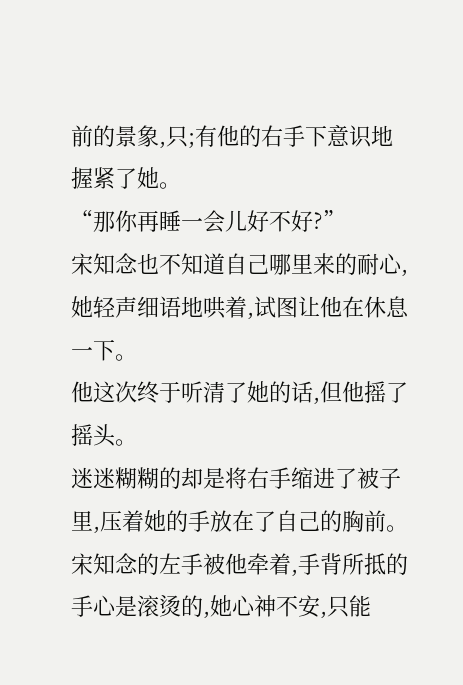前的景象,只;有他的右手下意识地握紧了她。
“那你再睡一会儿好不好?”
宋知念也不知道自己哪里来的耐心,她轻声细语地哄着,试图让他在休息一下。
他这次终于听清了她的话,但他摇了摇头。
迷迷糊糊的却是将右手缩进了被子里,压着她的手放在了自己的胸前。
宋知念的左手被他牵着,手背所抵的手心是滚烫的,她心神不安,只能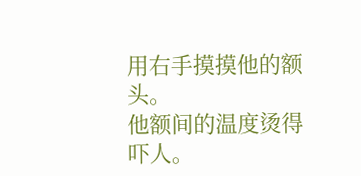用右手摸摸他的额头。
他额间的温度烫得吓人。